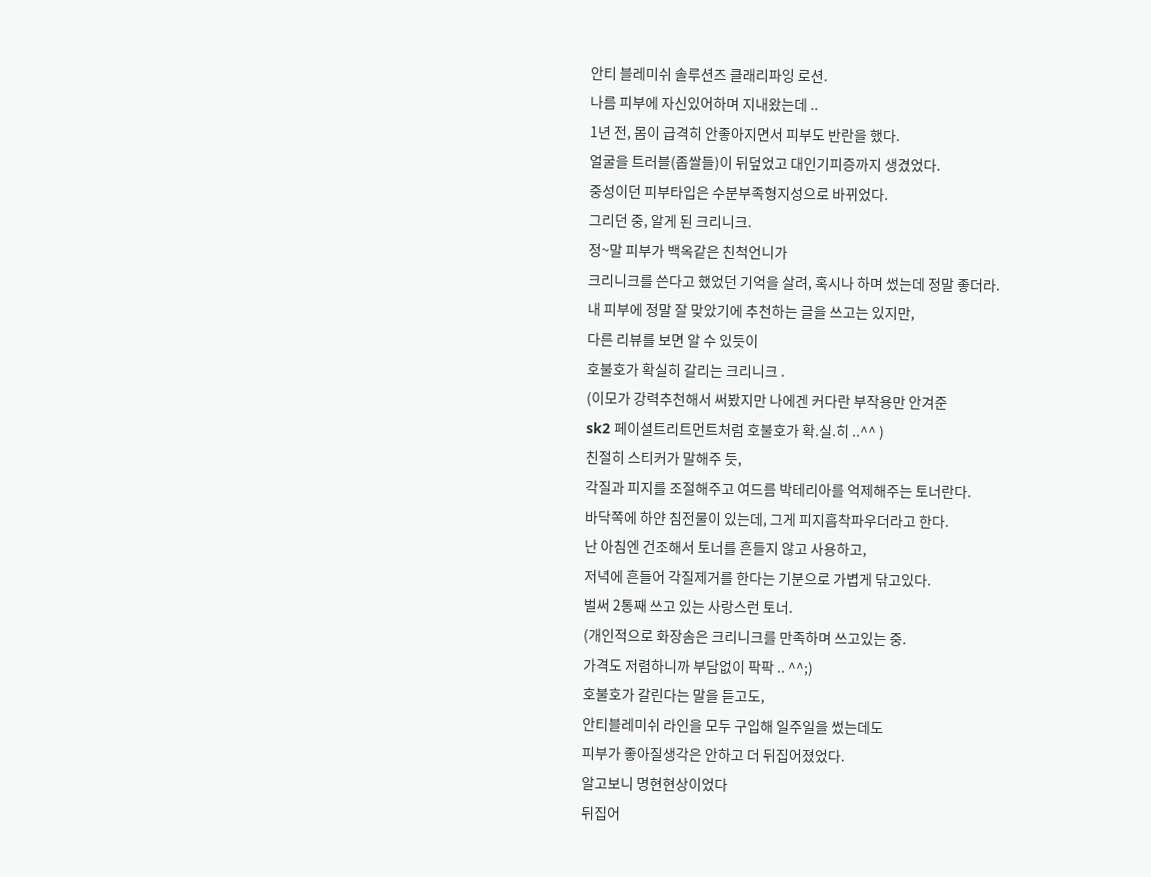안티 블레미쉬 솔루션즈 클래리파잉 로션.
나름 피부에 자신있어하며 지내왔는데 ..
1년 전, 몸이 급격히 안좋아지면서 피부도 반란을 했다.
얼굴을 트러블(좁쌀들)이 뒤덮었고 대인기피증까지 생겼었다.
중성이던 피부타입은 수분부족형지성으로 바뀌었다.
그리던 중, 알게 된 크리니크.
정~말 피부가 백옥같은 친척언니가
크리니크를 쓴다고 했었던 기억을 살려, 혹시나 하며 썼는데 정말 좋더라.
내 피부에 정말 잘 맞았기에 추천하는 글을 쓰고는 있지만,
다른 리뷰를 보면 알 수 있듯이
호불호가 확실히 갈리는 크리니크 .
(이모가 강력추천해서 써봤지만 나에겐 커다란 부작용만 안겨준
sk2 페이셜트리트먼트처럼 호불호가 확.실.히 ..^^ )
친절히 스티커가 말해주 듯,
각질과 피지를 조절해주고 여드름 박테리아를 억제해주는 토너란다.
바닥쪽에 하얀 침전물이 있는데, 그게 피지흡착파우더라고 한다.
난 아침엔 건조해서 토너를 흔들지 않고 사용하고,
저녁에 흔들어 각질제거를 한다는 기분으로 가볍게 닦고있다.
벌써 2통째 쓰고 있는 사랑스런 토너.
(개인적으로 화장솜은 크리니크를 만족하며 쓰고있는 중.
가격도 저렴하니까 부담없이 팍팍 .. ^^;)
호불호가 갈린다는 말을 듣고도,
안티블레미쉬 라인을 모두 구입해 일주일을 썼는데도
피부가 좋아질생각은 안하고 더 뒤집어졌었다.
알고보니 명현현상이었다
뒤집어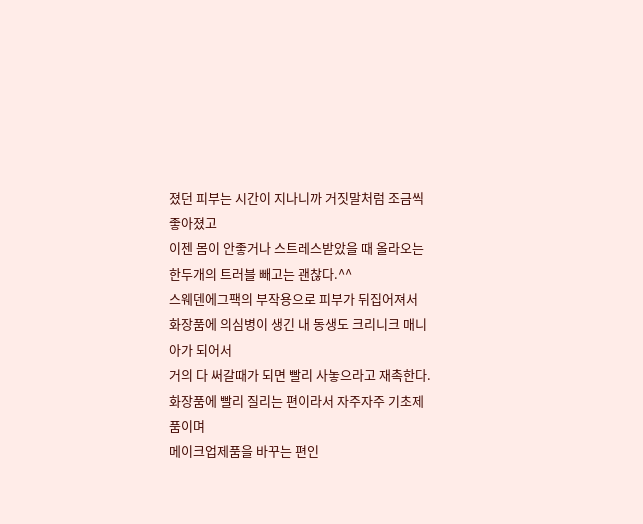졌던 피부는 시간이 지나니까 거짓말처럼 조금씩 좋아졌고
이젠 몸이 안좋거나 스트레스받았을 때 올라오는 한두개의 트러블 빼고는 괜찮다.^^
스웨덴에그팩의 부작용으로 피부가 뒤집어져서
화장품에 의심병이 생긴 내 동생도 크리니크 매니아가 되어서
거의 다 써갈때가 되면 빨리 사놓으라고 재촉한다.
화장품에 빨리 질리는 편이라서 자주자주 기초제품이며
메이크업제품을 바꾸는 편인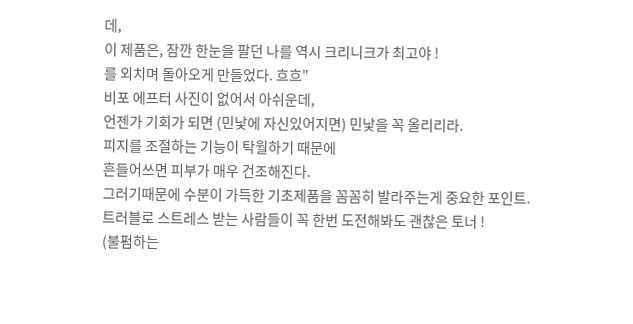데,
이 제품은, 잠깐 한눈을 팔던 나를 역시 크리니크가 최고야 !
를 외치며 돌아오게 만들었다. 흐흐"
비포 에프터 사진이 없어서 아쉬운데,
언젠가 기회가 되면 (민낯에 자신있어지면) 민낯을 꼭 올리리라.
피지를 조절하는 기능이 탁월하기 때문에
흔들어쓰면 피부가 매우 건조해진다.
그러기때문에 수분이 가득한 기초제품을 꼼꼼히 발라주는게 중요한 포인트.
트러블로 스트레스 받는 사람들이 꼭 한번 도전해봐도 괜찮은 토너 !
(불펌하는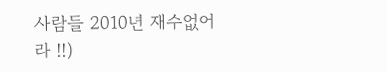사람들 2010년 재수없어라 !!)